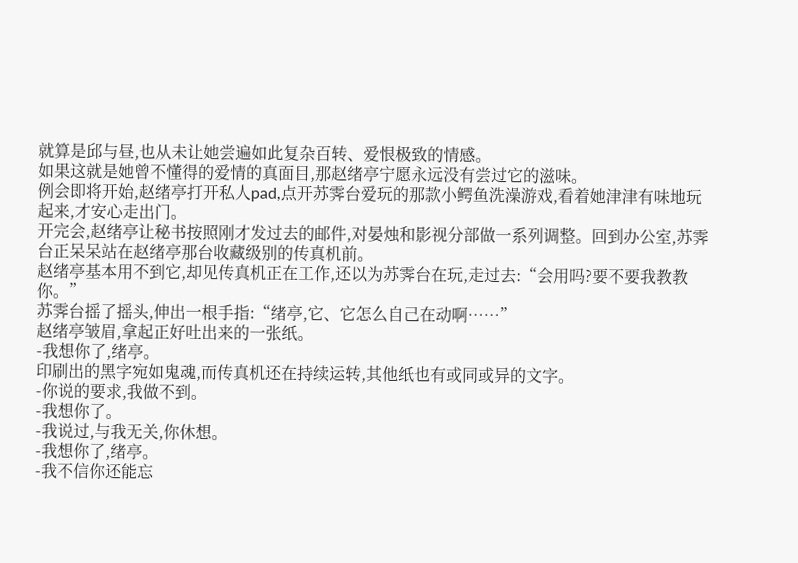就算是邱与昼,也从未让她尝遍如此复杂百转、爱恨极致的情感。
如果这就是她曾不懂得的爱情的真面目,那赵绪亭宁愿永远没有尝过它的滋味。
例会即将开始,赵绪亭打开私人pad,点开苏霁台爱玩的那款小鳄鱼洗澡游戏,看着她津津有味地玩起来,才安心走出门。
开完会,赵绪亭让秘书按照刚才发过去的邮件,对晏烛和影视分部做一系列调整。回到办公室,苏霁台正呆呆站在赵绪亭那台收藏级别的传真机前。
赵绪亭基本用不到它,却见传真机正在工作,还以为苏霁台在玩,走过去:“会用吗?要不要我教教你。”
苏霁台摇了摇头,伸出一根手指:“绪亭,它、它怎么自己在动啊……”
赵绪亭皱眉,拿起正好吐出来的一张纸。
-我想你了,绪亭。
印刷出的黑字宛如鬼魂,而传真机还在持续运转,其他纸也有或同或异的文字。
-你说的要求,我做不到。
-我想你了。
-我说过,与我无关,你休想。
-我想你了,绪亭。
-我不信你还能忘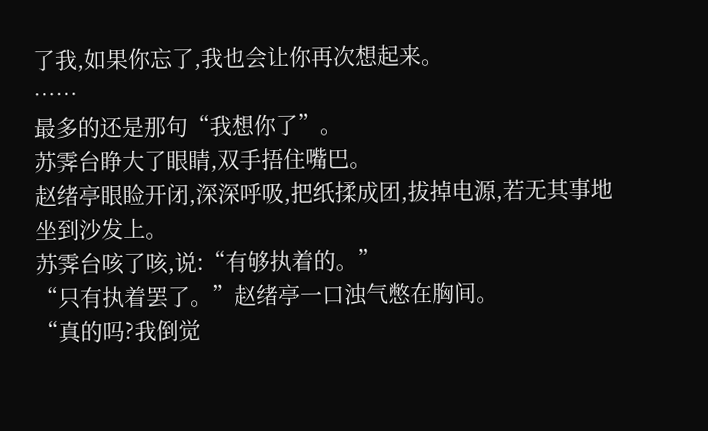了我,如果你忘了,我也会让你再次想起来。
……
最多的还是那句“我想你了”。
苏霁台睁大了眼睛,双手捂住嘴巴。
赵绪亭眼睑开闭,深深呼吸,把纸揉成团,拔掉电源,若无其事地坐到沙发上。
苏霁台咳了咳,说:“有够执着的。”
“只有执着罢了。”赵绪亭一口浊气憋在胸间。
“真的吗?我倒觉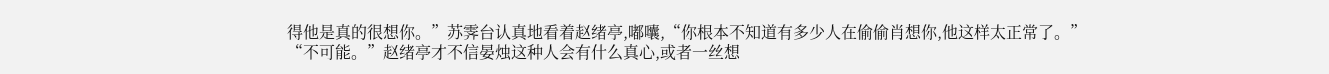得他是真的很想你。”苏霁台认真地看着赵绪亭,嘟囔,“你根本不知道有多少人在偷偷肖想你,他这样太正常了。”
“不可能。”赵绪亭才不信晏烛这种人会有什么真心,或者一丝想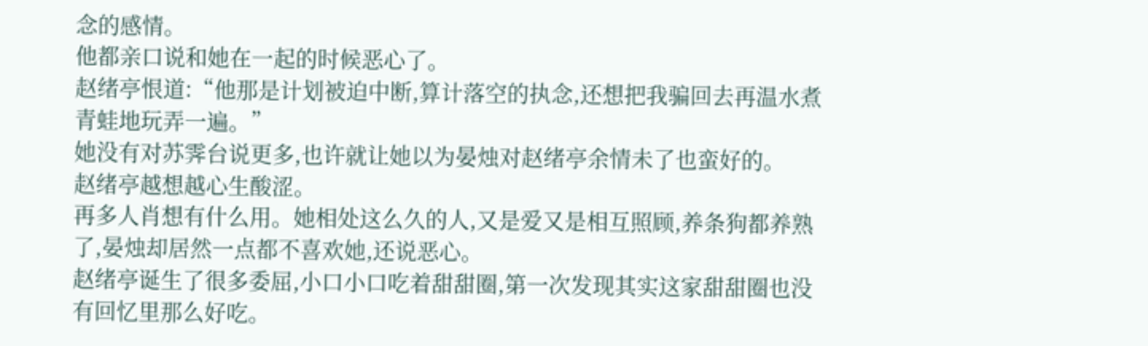念的感情。
他都亲口说和她在一起的时候恶心了。
赵绪亭恨道:“他那是计划被迫中断,算计落空的执念,还想把我骗回去再温水煮青蛙地玩弄一遍。”
她没有对苏霁台说更多,也许就让她以为晏烛对赵绪亭余情未了也蛮好的。
赵绪亭越想越心生酸涩。
再多人肖想有什么用。她相处这么久的人,又是爱又是相互照顾,养条狗都养熟了,晏烛却居然一点都不喜欢她,还说恶心。
赵绪亭诞生了很多委屈,小口小口吃着甜甜圈,第一次发现其实这家甜甜圈也没有回忆里那么好吃。